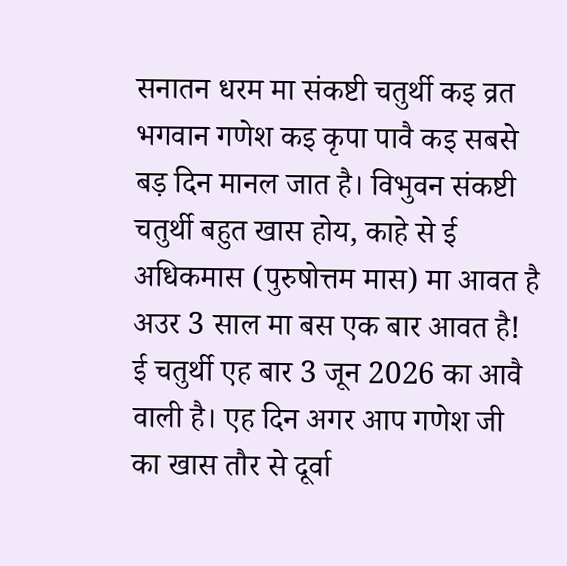सनातन धरम मा संकष्टी चतुर्थी कइ व्रत भगवान गणेश कइ कृपा पावै कइ सबसे बड़ दिन मानल जात है। विभुवन संकष्टी चतुर्थी बहुत खास होय, काहे से ई अधिकमास (पुरुषोत्तम मास) मा आवत है अउर 3 साल मा बस एक बार आवत है! ई चतुर्थी एह बार 3 जून 2026 का आवै वाली है। एह दिन अगर आप गणेश जी का खास तौर से दूर्वा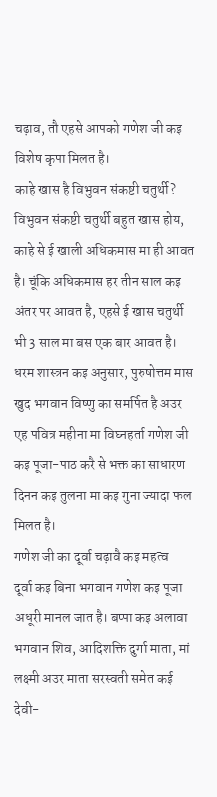चढ़ाव, तौ एहसे आपको गणेश जी कइ विशेष कृपा मिलत है।
काहे खास है विभुवन संकष्टी चतुर्थी?
विभुवन संकष्टी चतुर्थी बहुत खास होय, काहे से ई खाली अधिकमास मा ही आवत है। चूंकि अधिकमास हर तीन साल कइ अंतर पर आवत है, एहसे ई खास चतुर्थी भी 3 साल मा बस एक बार आवत है। धरम शास्त्रन कइ अनुसार, पुरुषोत्तम मास खुद भगवान विष्णु का समर्पित है अउर एह पवित्र महीना मा विघ्नहर्ता गणेश जी कइ पूजा-पाठ करै से भक्त का साधारण दिनन कइ तुलना मा कइ गुना ज्यादा फल मिलत है।
गणेश जी का दूर्वा चढ़ावै कइ महत्व
दूर्वा कइ बिना भगवान गणेश कइ पूजा अधूरी मानल जात है। बप्पा कइ अलावा भगवान शिव, आदिशक्ति दुर्गा माता, मां लक्ष्मी अउर माता सरस्वती समेत कई देवी-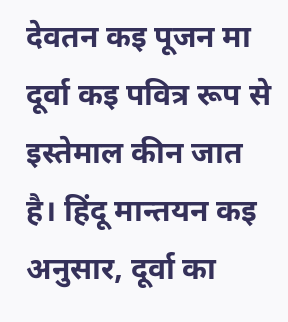देवतन कइ पूजन मा दूर्वा कइ पवित्र रूप से इस्तेमाल कीन जात है। हिंदू मान्तयन कइ अनुसार, दूर्वा का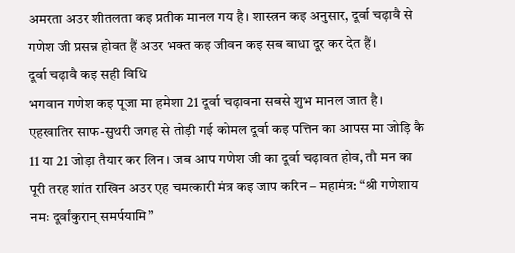अमरता अउर शीतलता कइ प्रतीक मानल गय है। शास्त्रन कइ अनुसार, दूर्वा चढ़ावै से गणेश जी प्रसन्न होवत हैं अउर भक्त कइ जीवन कइ सब बाधा दूर कर देत हैं।
दूर्वा चढ़ावै कइ सही विधि
भगवान गणेश कइ पूजा मा हमेशा 21 दूर्वा चढ़ावना सबसे शुभ मानल जात है। एहखातिर साफ-सुथरी जगह से तोड़ी गई कोमल दूर्वा कइ पत्तिन का आपस मा जोड़ि कै 11 या 21 जोड़ा तैयार कर लिन। जब आप गणेश जी का दूर्वा चढ़ावत होव, तौ मन का पूरी तरह शांत राखिन अउर एह चमत्कारी मंत्र कइ जाप करिन – महामंत्र: “श्री गणेशाय नमः दूर्वांकुरान् समर्पयामि”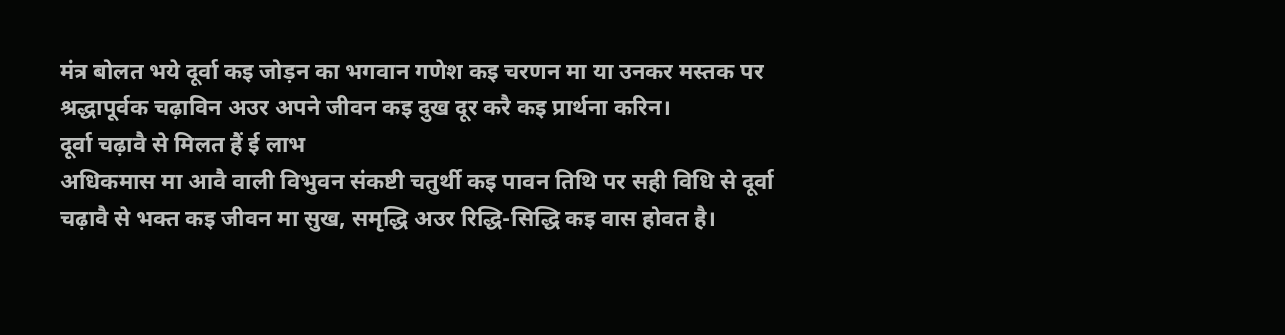मंत्र बोलत भये दूर्वा कइ जोड़न का भगवान गणेश कइ चरणन मा या उनकर मस्तक पर श्रद्धापूर्वक चढ़ाविन अउर अपने जीवन कइ दुख दूर करै कइ प्रार्थना करिन।
दूर्वा चढ़ावै से मिलत हैं ई लाभ
अधिकमास मा आवै वाली विभुवन संकष्टी चतुर्थी कइ पावन तिथि पर सही विधि से दूर्वा चढ़ावै से भक्त कइ जीवन मा सुख, समृद्धि अउर रिद्धि-सिद्धि कइ वास होवत है।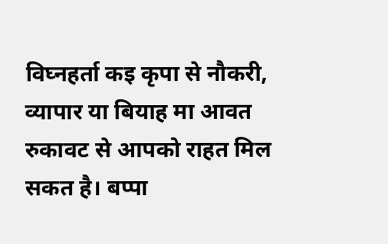विघ्नहर्ता कइ कृपा से नौकरी, व्यापार या बियाह मा आवत रुकावट से आपको राहत मिल सकत है। बप्पा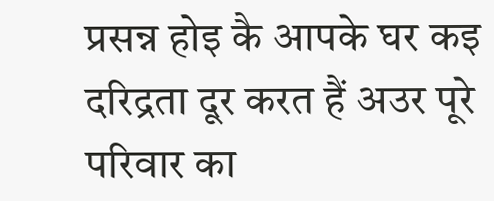प्रसन्न होइ कै आपके घर कइ दरिद्रता दूर करत हैं अउर पूरे परिवार का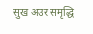सुख अउर समृद्धि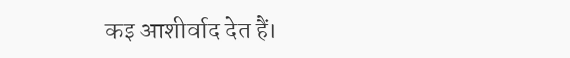कइ आशीर्वाद देत हैं।